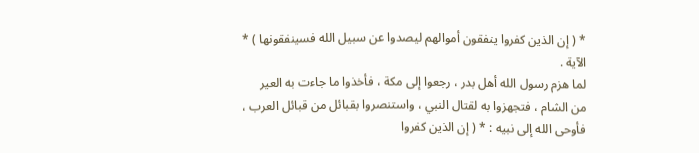* ( إن الذين كفروا ينفقون أموالهم ليصدوا عن سبيل الله فسينفقونها ) *
الآية .
لما هزم رسول الله أهل بدر ، رجعوا إلى مكة ، فأخذوا ما جاءت به العير
من الشام ، فتجهزوا به لقتال النبي ، واستنصروا بقبائل من قبائل العرب ،
فأوحى الله إلى نبيه : * ( إن الذين كفروا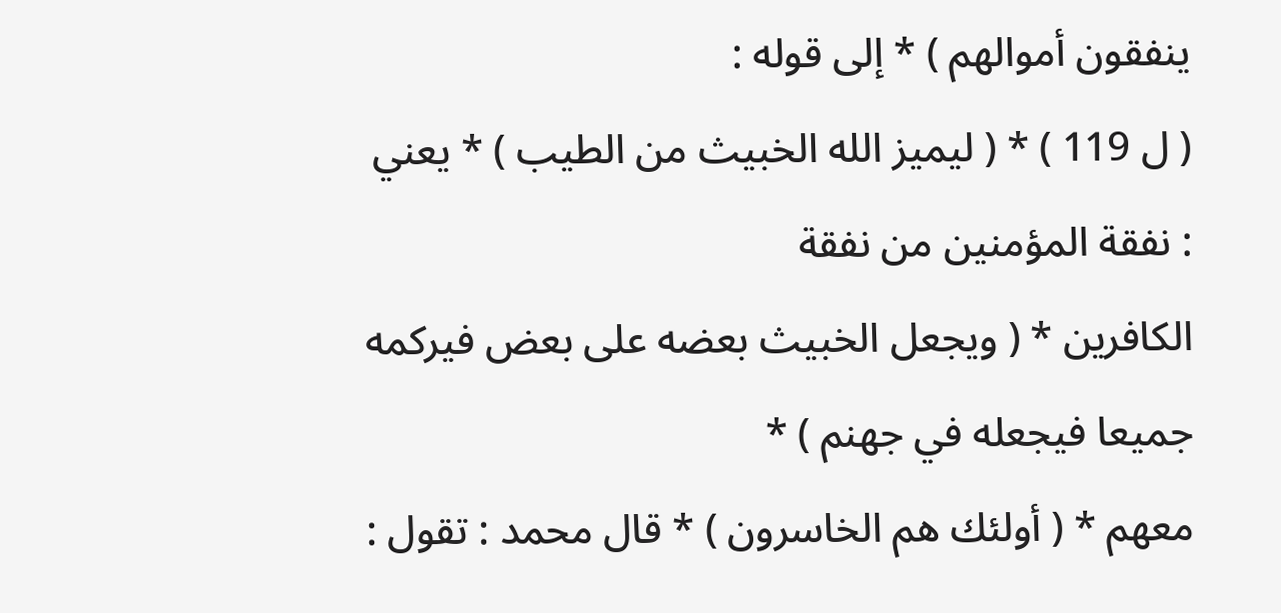ينفقون أموالهم ) * إلى قوله :
( ل 119 ) * ( ليميز الله الخبيث من الطيب ) * يعني : نفقة المؤمنين من نفقة
الكافرين * ( ويجعل الخبيث بعضه على بعض فيركمه جميعا فيجعله في جهنم ) *
معهم * ( أولئك هم الخاسرون ) * قال محمد : تقول :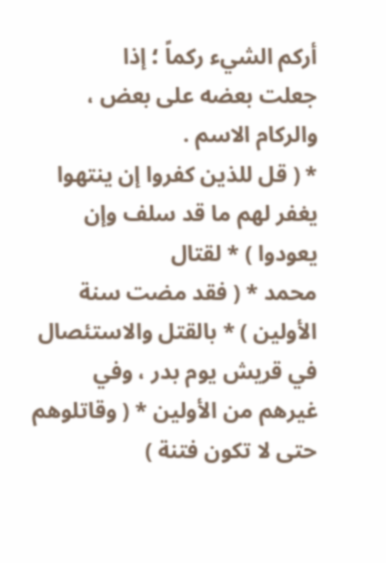أركم الشيء ركماً ؛ إذا
جعلت بعضه على بعض ، والركام الاسم .
* ( قل للذين كفروا إن ينتهوا يغفر لهم ما قد سلف وإن يعودوا ) * لقتال
محمد * ( فقد مضت سنة الأولين ) * بالقتل والاستئصال في قريش يوم بدر ، وفي
غيرهم من الأولين * ( وقاتلوهم حتى لا تكون فتنة )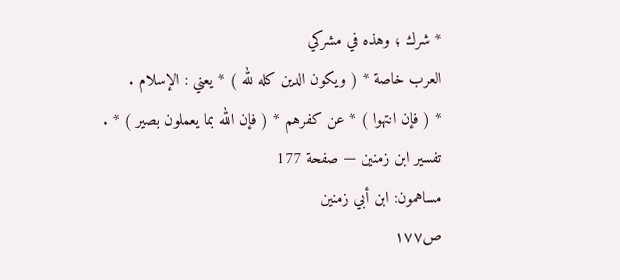* شرك ؛ وهذه في مشركي
العرب خاصة * ( ويكون الدين كله لله ) * يعني : الإسلام .
* ( فإن انتهوا ) * عن كفرهم * ( فإن الله بما يعملون بصير ) * .
تفسير ابن زمنين — صفحة 177
مساهمون: ابن أبي زمنين
ص١٧٧